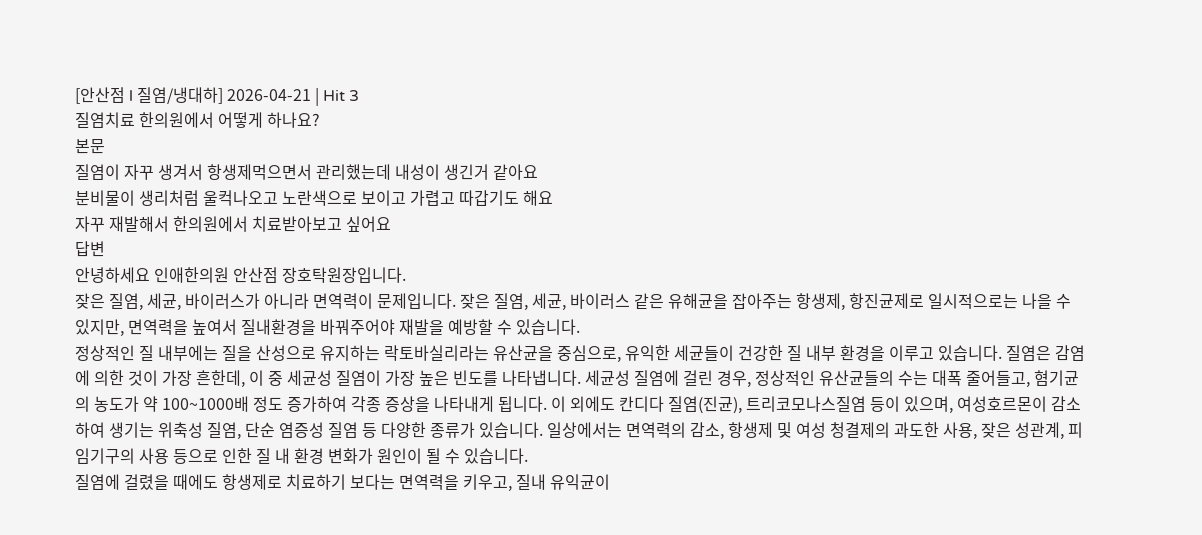[안산점 l 질염/냉대하] 2026-04-21 | Hit 3
질염치료 한의원에서 어떻게 하나요?
본문
질염이 자꾸 생겨서 항생제먹으면서 관리했는데 내성이 생긴거 같아요
분비물이 생리처럼 울컥나오고 노란색으로 보이고 가렵고 따갑기도 해요
자꾸 재발해서 한의원에서 치료받아보고 싶어요
답변
안녕하세요 인애한의원 안산점 장호탁원장입니다.
잦은 질염, 세균, 바이러스가 아니라 면역력이 문제입니다. 잦은 질염, 세균, 바이러스 같은 유해균을 잡아주는 항생제, 항진균제로 일시적으로는 나을 수 있지만, 면역력을 높여서 질내환경을 바꿔주어야 재발을 예방할 수 있습니다.
정상적인 질 내부에는 질을 산성으로 유지하는 락토바실리라는 유산균을 중심으로, 유익한 세균들이 건강한 질 내부 환경을 이루고 있습니다. 질염은 감염에 의한 것이 가장 흔한데, 이 중 세균성 질염이 가장 높은 빈도를 나타냅니다. 세균성 질염에 걸린 경우, 정상적인 유산균들의 수는 대폭 줄어들고, 혐기균의 농도가 약 100~1000배 정도 증가하여 각종 증상을 나타내게 됩니다. 이 외에도 칸디다 질염(진균), 트리코모나스질염 등이 있으며, 여성호르몬이 감소하여 생기는 위축성 질염, 단순 염증성 질염 등 다양한 종류가 있습니다. 일상에서는 면역력의 감소, 항생제 및 여성 청결제의 과도한 사용, 잦은 성관계, 피임기구의 사용 등으로 인한 질 내 환경 변화가 원인이 될 수 있습니다.
질염에 걸렸을 때에도 항생제로 치료하기 보다는 면역력을 키우고, 질내 유익균이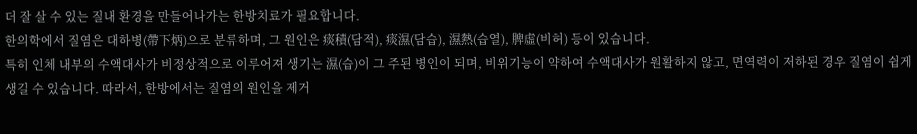더 잘 살 수 있는 질내 환경을 만들어나가는 한방치료가 필요합니다.
한의학에서 질염은 대하병(帶下炳)으로 분류하며, 그 원인은 痰積(담적), 痰濕(담습), 濕熱(습열), 脾虛(비허) 등이 있습니다.
특히 인체 내부의 수액대사가 비정상적으로 이루어져 생기는 濕(습)이 그 주된 병인이 되며, 비위기능이 약하여 수액대사가 원활하지 않고, 면역력이 저하된 경우 질염이 쉽게 생길 수 있습니다. 따라서, 한방에서는 질염의 원인을 제거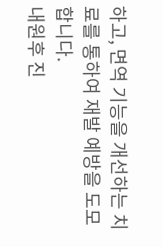하고, 면역 기능을 개선하는 치료를 통하여 재발 예방을 도모합니다.
내원후 진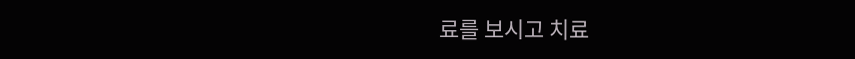료를 보시고 치료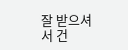잘 받으셔서 건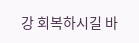강 회복하시길 바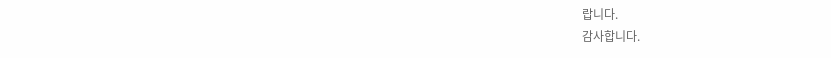랍니다.
감사합니다.